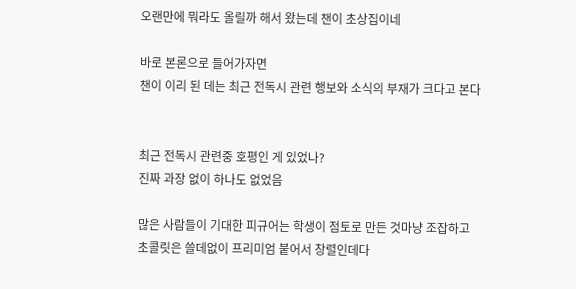오랜만에 뭐라도 올릴까 해서 왔는데 챈이 초상집이네

바로 본론으로 들어가자면
챈이 이리 된 데는 최근 전독시 관련 행보와 소식의 부재가 크다고 본다


최근 전독시 관련중 호평인 게 있었나?
진짜 과장 없이 하나도 없었음

많은 사람들이 기대한 피규어는 학생이 점토로 만든 것마냥 조잡하고
초콜릿은 쓸데없이 프리미엄 붙어서 창렬인데다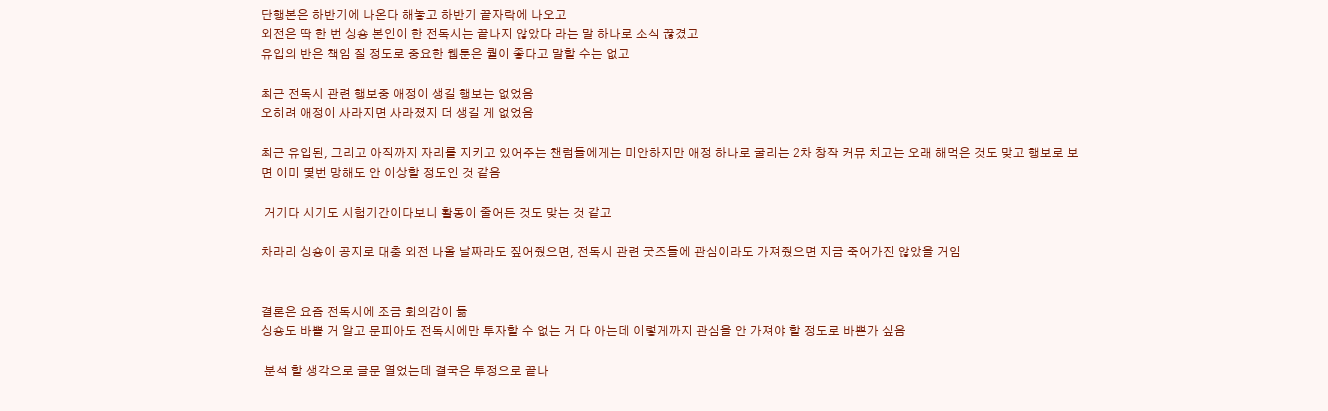단행본은 하반기에 나온다 해놓고 하반기 끝자락에 나오고
외전은 딱 한 번 싱숑 본인이 한 전독시는 끝나지 않았다 라는 말 하나로 소식 끊겼고
유입의 반은 책임 질 정도로 중요한 웹툰은 퀄이 좋다고 말할 수는 없고

최근 전독시 관련 행보중 애정이 생길 행보는 없었음
오히려 애정이 사라지면 사라졌지 더 생길 게 없었음

최근 유입된, 그리고 아직까지 자리를 지키고 있어주는 챈럼들에게는 미안하지만 애정 하나로 굴리는 2차 창작 커뮤 치고는 오래 해먹은 것도 맞고 행보로 보면 이미 몇번 망해도 안 이상할 정도인 것 같음

 거기다 시기도 시험기간이다보니 활동이 줄어든 것도 맞는 것 같고

차라리 싱숑이 공지로 대충 외전 나올 날짜라도 짚어줬으면, 전독시 관련 굿즈들에 관심이라도 가져줬으면 지금 죽어가진 않았을 거임


결론은 요즘 전독시에 조금 회의감이 듦
싱숑도 바쁠 거 알고 문피아도 전독시에만 투자할 수 없는 거 다 아는데 이렇게까지 관심을 안 가져야 할 정도로 바쁜가 싶음

 분석 할 생각으로 글문 열었는데 결국은 투정으로 끝나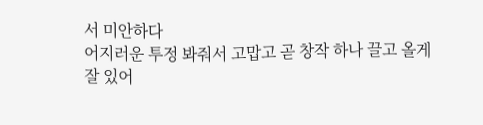서 미안하다
어지러운 투정 봐줘서 고맙고 곧 창작 하나 끌고 올게
잘 있어